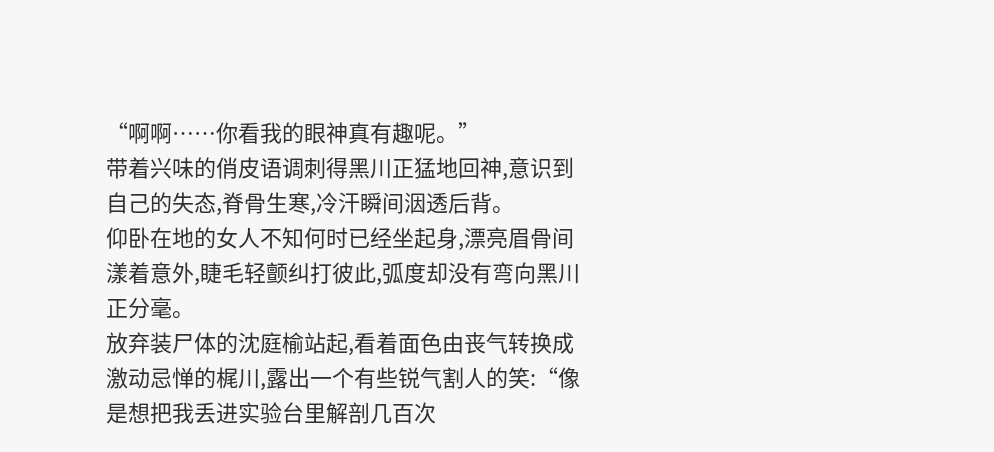“啊啊……你看我的眼神真有趣呢。”
带着兴味的俏皮语调刺得黑川正猛地回神,意识到自己的失态,脊骨生寒,冷汗瞬间洇透后背。
仰卧在地的女人不知何时已经坐起身,漂亮眉骨间漾着意外,睫毛轻颤纠打彼此,弧度却没有弯向黑川正分毫。
放弃装尸体的沈庭榆站起,看着面色由丧气转换成激动忌惮的梶川,露出一个有些锐气割人的笑:“像是想把我丢进实验台里解剖几百次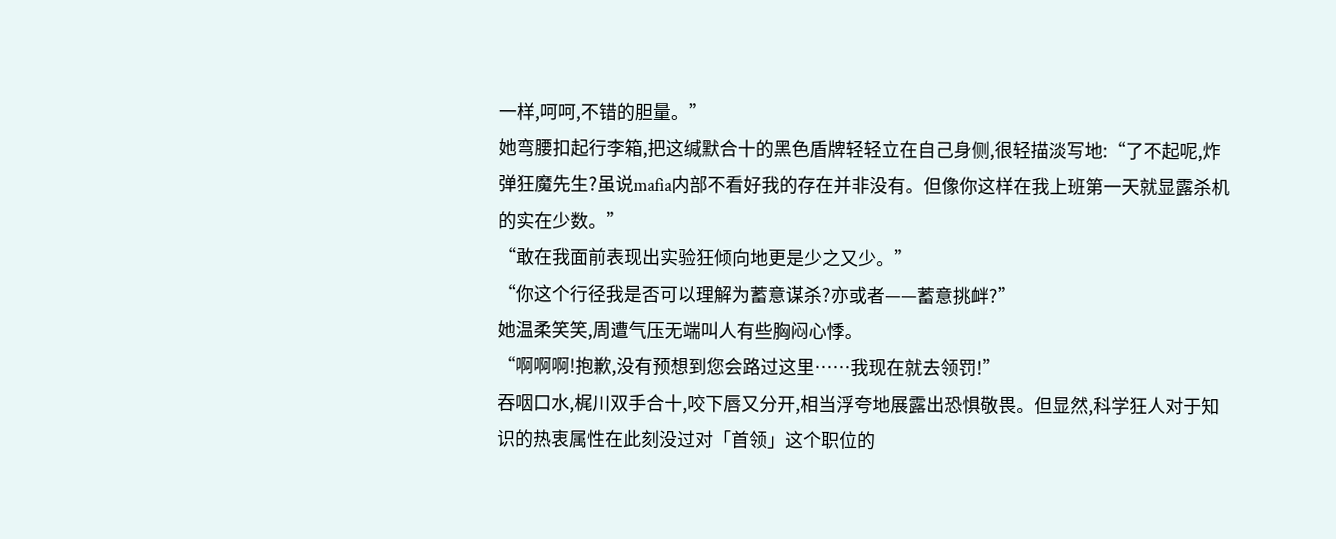一样,呵呵,不错的胆量。”
她弯腰扣起行李箱,把这缄默合十的黑色盾牌轻轻立在自己身侧,很轻描淡写地:“了不起呢,炸弹狂魔先生?虽说mafia内部不看好我的存在并非没有。但像你这样在我上班第一天就显露杀机的实在少数。”
“敢在我面前表现出实验狂倾向地更是少之又少。”
“你这个行径我是否可以理解为蓄意谋杀?亦或者——蓄意挑衅?”
她温柔笑笑,周遭气压无端叫人有些胸闷心悸。
“啊啊啊!抱歉,没有预想到您会路过这里……我现在就去领罚!”
吞咽口水,梶川双手合十,咬下唇又分开,相当浮夸地展露出恐惧敬畏。但显然,科学狂人对于知识的热衷属性在此刻没过对「首领」这个职位的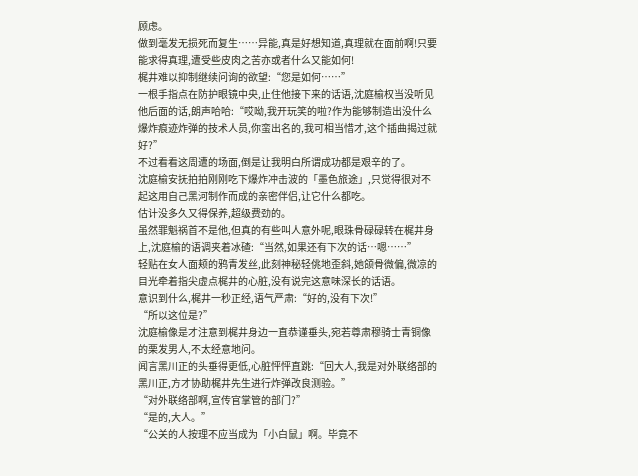顾虑。
做到毫发无损死而复生……异能,真是好想知道,真理就在面前啊!只要能求得真理,遭受些皮肉之苦亦或者什么又能如何!
梶井难以抑制继续问询的欲望:“您是如何……”
一根手指点在防护眼镜中央,止住他接下来的话语,沈庭榆权当没听见他后面的话,朗声哈哈:“哎呦,我开玩笑的啦?作为能够制造出没什么爆炸痕迹炸弹的技术人员,你蛮出名的,我可相当惜才,这个插曲揭过就好?”
不过看看这周遭的场面,倒是让我明白所谓成功都是艰辛的了。
沈庭榆安抚拍拍刚刚吃下爆炸冲击波的「墨色旅途」,只觉得很对不起这用自己黑河制作而成的亲密伴侣,让它什么都吃。
估计没多久又得保养,超级费劲的。
虽然罪魁祸首不是他,但真的有些叫人意外呢,眼珠骨碌碌转在梶井身上,沈庭榆的语调夹着冰碴:“当然,如果还有下次的话…嗯……”
轻贴在女人面颊的鸦青发丝,此刻神秘轻佻地歪斜,她颌骨微偏,微凉的目光牵着指尖虚点梶井的心脏,没有说完这意味深长的话语。
意识到什么,梶井一秒正经,语气严肃:“好的,没有下次!”
“所以这位是?”
沈庭榆像是才注意到梶井身边一直恭谨垂头,宛若尊肃穆骑士青铜像的栗发男人,不太经意地问。
闻言黑川正的头垂得更低,心脏怦怦直跳:“回大人,我是对外联络部的黑川正,方才协助梶井先生进行炸弹改良测验。”
“对外联络部啊,宣传官掌管的部门?”
“是的,大人。”
“公关的人按理不应当成为「小白鼠」啊。毕竟不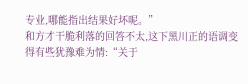专业,哪能指出结果好坏呢。”
和方才干脆利落的回答不太,这下黑川正的语调变得有些犹豫难为情:“关于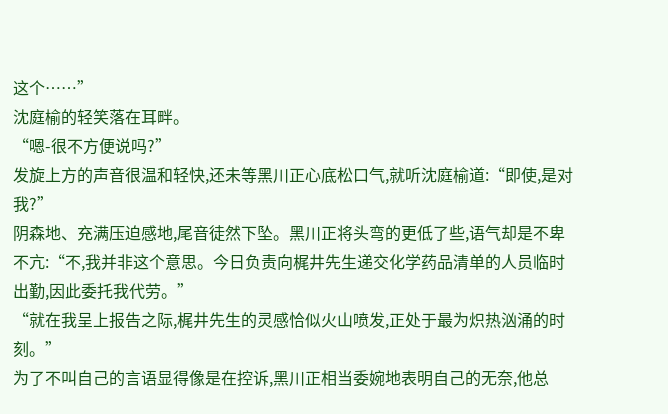这个……”
沈庭榆的轻笑落在耳畔。
“嗯-很不方便说吗?”
发旋上方的声音很温和轻快,还未等黑川正心底松口气,就听沈庭榆道:“即使,是对我?”
阴森地、充满压迫感地,尾音徒然下坠。黑川正将头弯的更低了些,语气却是不卑不亢:“不,我并非这个意思。今日负责向梶井先生递交化学药品清单的人员临时出勤,因此委托我代劳。”
“就在我呈上报告之际,梶井先生的灵感恰似火山喷发,正处于最为炽热汹涌的时刻。”
为了不叫自己的言语显得像是在控诉,黑川正相当委婉地表明自己的无奈,他总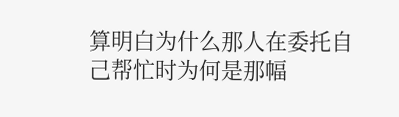算明白为什么那人在委托自己帮忙时为何是那幅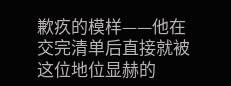歉疚的模样——他在交完清单后直接就被这位地位显赫的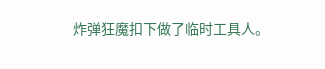炸弹狂魔扣下做了临时工具人。